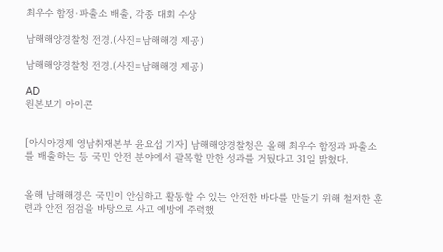최우수 함정·파출소 배출, 각종 대회 수상

남해해양경찰청 전경.(사진=남해해경 제공)

남해해양경찰청 전경.(사진=남해해경 제공)

AD
원본보기 아이콘


[아시아경제 영남취재본부 윤요섭 기자] 남해해양경찰청은 올해 최우수 함정과 파출소를 배출하는 등 국민 안전 분야에서 괄목할 만한 성과를 거뒀다고 31일 밝혔다.


올해 남해해경은 국민이 안심하고 활동할 수 있는 안전한 바다를 만들기 위해 철저한 훈련과 안전 점검을 바탕으로 사고 예방에 주력했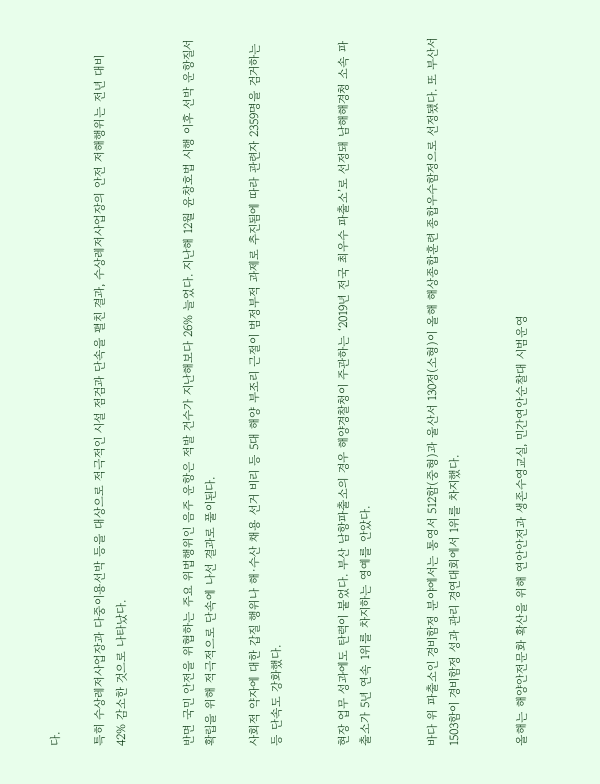다.

특히 수상레저사업장과 다중이용선박 등을 대상으로 적극적인 시설 점검과 단속을 펼친 결과, 수상레저사업장의 안전 저해행위는 전년 대비 42% 감소한 것으로 나타났다.


반면 국민 안전을 위협하는 주요 위법행위인 음주 운항은 적발 건수가 지난해보다 26% 늘었다. 지난해 12월 윤창호법 시행 이후 선박 운항질서 확립을 위해 적극적으로 단속에 나선 결과로 풀이된다.

사회적 약자에 대한 갑질 행위나 해·수산 채용 선거 비리 등 5대 해양 부조리 근절이 범정부적 과제로 추진됨에 따라 관련자 2359명을 검거하는 등 단속도 강화했다.


현장 업무 성과에도 탄력이 붙었다. 부산 남항파출소의 경우 해양경찰청이 주관하는 ‘2019년 전국 최우수 파출소’로 선정돼 남해해경청 소속 파출소가 5년 연속 1위를 차지하는 영예를 안았다.


바다 위 파출소인 경비함정 분야에서는 통영서 512함(중형)과 울산서 130정(소형)이 올해 해상종합훈련 종합우수함정으로 선정됐다. 또 부산서 1503함이 경비함정 성과 관리 경연대회에서 1위를 차지했다.


올해는 해양안전문화 확산을 위해 연안안전과 생존수영교실, 민간연안순찰대 시범운영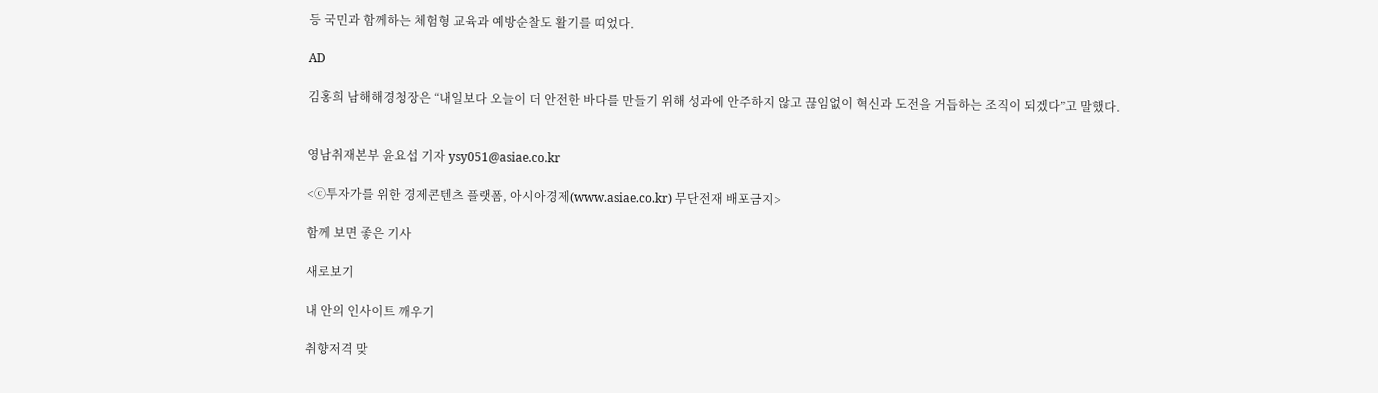등 국민과 함께하는 체험형 교육과 예방순찰도 활기를 띠었다.

AD

김홍희 남해해경청장은 “내일보다 오늘이 더 안전한 바다를 만들기 위해 성과에 안주하지 않고 끊임없이 혁신과 도전을 거듭하는 조직이 되겠다”고 말했다.


영남취재본부 윤요섭 기자 ysy051@asiae.co.kr

<ⓒ투자가를 위한 경제콘텐츠 플랫폼, 아시아경제(www.asiae.co.kr) 무단전재 배포금지>

함께 보면 좋은 기사

새로보기

내 안의 인사이트 깨우기

취향저격 맞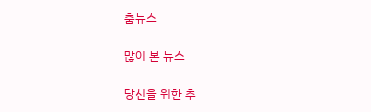춤뉴스

많이 본 뉴스

당신을 위한 추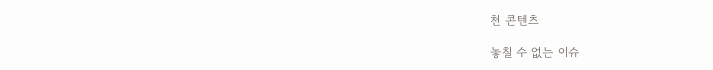천 콘텐츠

놓칠 수 없는 이슈